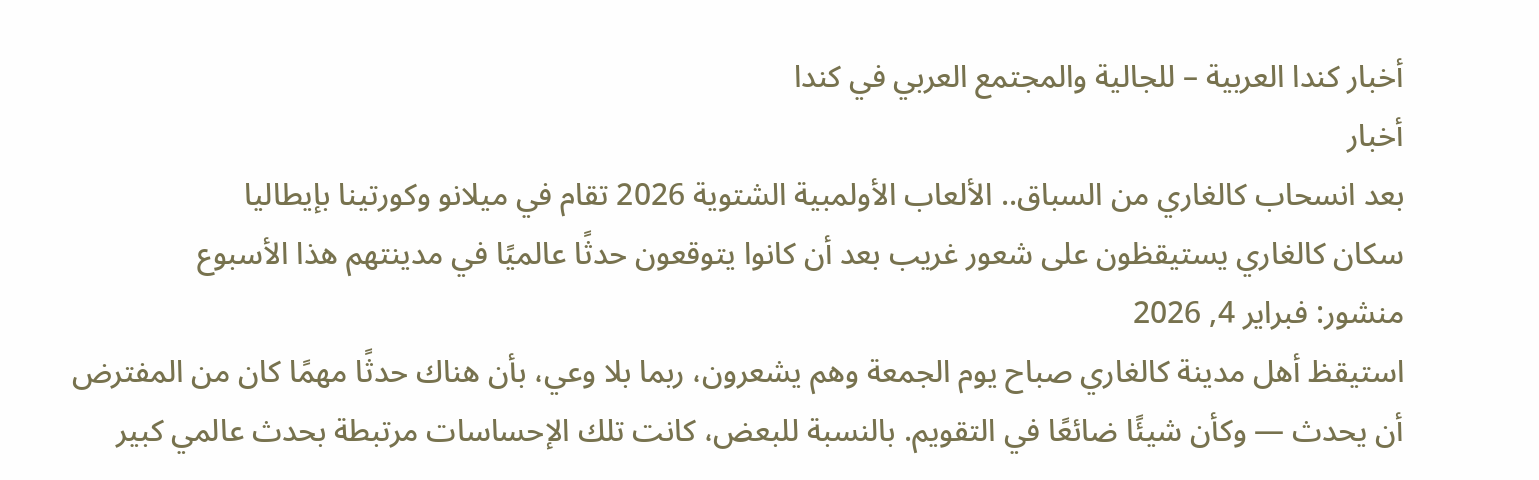أخبار كندا العربية – للجالية والمجتمع العربي في كندا
أخبار
بعد انسحاب كالغاري من السباق.. الألعاب الأولمبية الشتوية 2026 تقام في ميلانو وكورتينا بإيطاليا
سكان كالغاري يستيقظون على شعور غريب بعد أن كانوا يتوقعون حدثًا عالميًا في مدينتهم هذا الأسبوع
منشور: فبراير 4, 2026
استيقظ أهل مدينة كالغاري صباح يوم الجمعة وهم يشعرون، ربما بلا وعي، بأن هناك حدثًا مهمًا كان من المفترض أن يحدث — وكأن شيئًا ضائعًا في التقويم. بالنسبة للبعض، كانت تلك الإحساسات مرتبطة بحدث عالمي كبير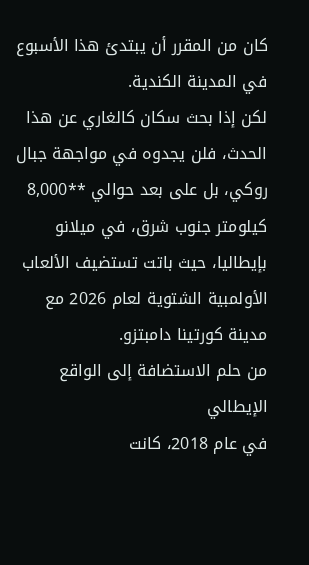كان من المقرر أن يبتدئ هذا الأسبوع في المدينة الكندية.
لكن إذا بحث سكان كالغاري عن هذا الحدث، فلن يجدوه في مواجهة جبال روكي، بل على بعد حوالي **8,000 كيلومتر جنوب شرق، في ميلانو بإيطاليا، حيث باتت تستضيف الألعاب الأولمبية الشتوية لعام 2026 مع مدينة كورتينا دامبتزو.
من حلم الاستضافة إلى الواقع الإيطالي
في عام 2018، كانت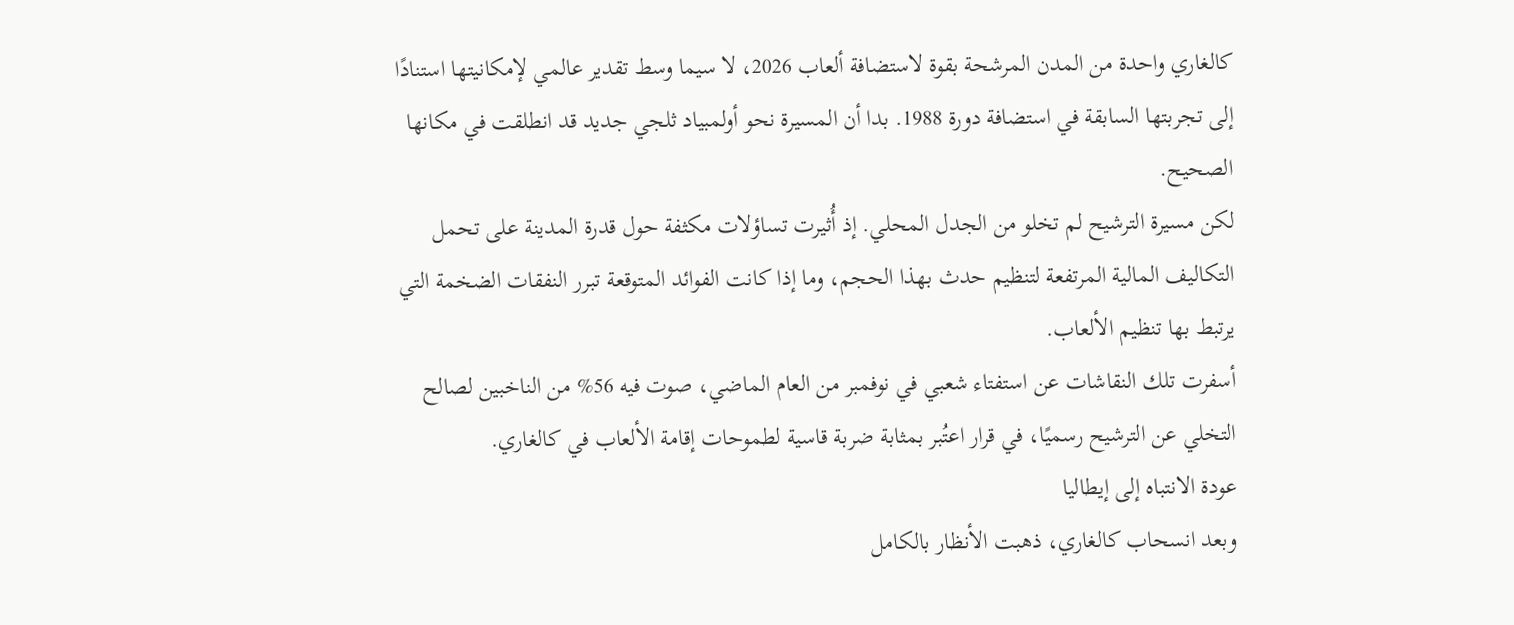كالغاري واحدة من المدن المرشحة بقوة لاستضافة ألعاب 2026، لا سيما وسط تقدير عالمي لإمكانيتها استنادًا إلى تجربتها السابقة في استضافة دورة 1988. بدا أن المسيرة نحو أولمبياد ثلجي جديد قد انطلقت في مكانها الصحيح.
لكن مسيرة الترشيح لم تخلو من الجدل المحلي. إذ أُثيرت تساؤلات مكثفة حول قدرة المدينة على تحمل التكاليف المالية المرتفعة لتنظيم حدث بهذا الحجم، وما إذا كانت الفوائد المتوقعة تبرر النفقات الضخمة التي يرتبط بها تنظيم الألعاب.
أسفرت تلك النقاشات عن استفتاء شعبي في نوفمبر من العام الماضي، صوت فيه 56% من الناخبين لصالح التخلي عن الترشيح رسميًا، في قرار اعتُبر بمثابة ضربة قاسية لطموحات إقامة الألعاب في كالغاري.
عودة الانتباه إلى إيطاليا
وبعد انسحاب كالغاري، ذهبت الأنظار بالكامل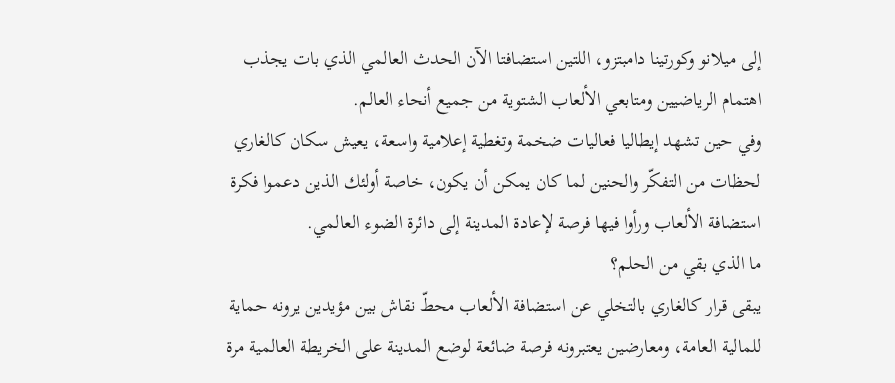إلى ميلانو وكورتينا دامبتزو، اللتين استضافتا الآن الحدث العالمي الذي بات يجذب اهتمام الرياضيين ومتابعي الألعاب الشتوية من جميع أنحاء العالم.
وفي حين تشهد إيطاليا فعاليات ضخمة وتغطية إعلامية واسعة، يعيش سكان كالغاري لحظات من التفكّر والحنين لما كان يمكن أن يكون، خاصة أولئك الذين دعموا فكرة استضافة الألعاب ورأوا فيها فرصة لإعادة المدينة إلى دائرة الضوء العالمي.
ما الذي بقي من الحلم؟
يبقى قرار كالغاري بالتخلي عن استضافة الألعاب محطّ نقاش بين مؤيدين يرونه حماية للمالية العامة، ومعارضين يعتبرونه فرصة ضائعة لوضع المدينة على الخريطة العالمية مرة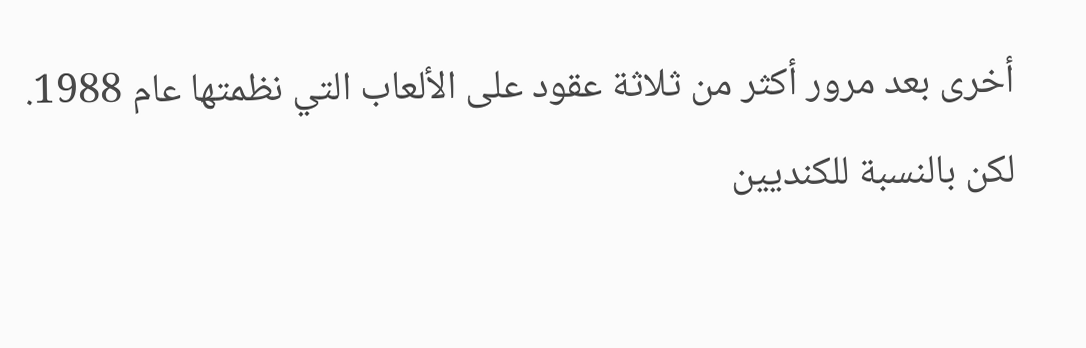أخرى بعد مرور أكثر من ثلاثة عقود على الألعاب التي نظمتها عام 1988.
لكن بالنسبة للكنديين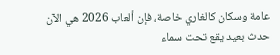عامة وسكان كالغاري خاصة، فإن ألعاب 2026 هي الآن حدث بعيد يقع تحت سماء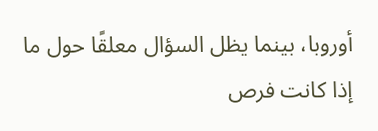أوروبا، بينما يظل السؤال معلقًا حول ما إذا كانت فرص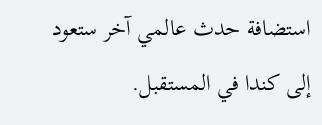استضافة حدث عالمي آخر ستعود إلى كندا في المستقبل.